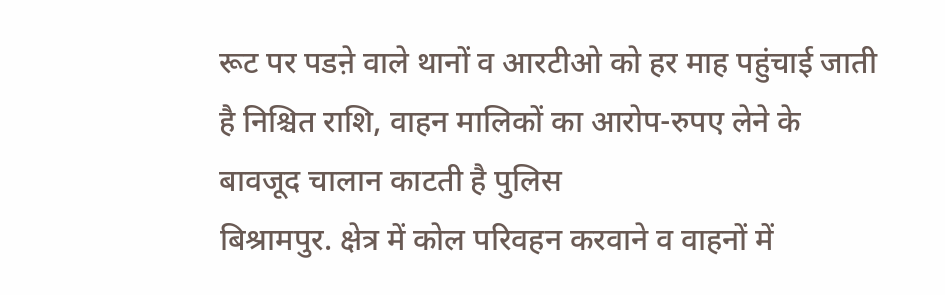रूट पर पडऩे वाले थानों व आरटीओ को हर माह पहुंचाई जाती है निश्चित राशि, वाहन मालिकों का आरोप-रुपए लेने के बावजूद चालान काटती है पुलिस
बिश्रामपुर. क्षेत्र में कोल परिवहन करवाने व वाहनों में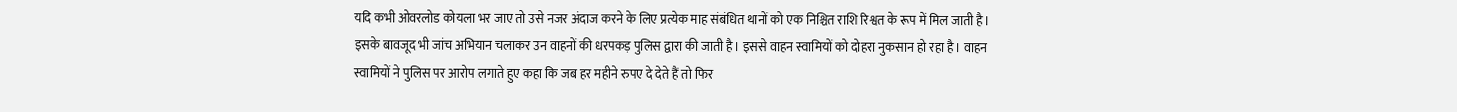यदि कभी ओवरलोड कोयला भर जाए तो उसे नजर अंदाज करने के लिए प्रत्येक माह संबंधित थानों को एक निश्चित राशि रिश्वत के रूप में मिल जाती है।
इसके बावजूद भी जांच अभियान चलाकर उन वाहनों की धरपकड़ पुलिस द्वारा की जाती है। इससे वाहन स्वामियों को दोहरा नुकसान हो रहा है। वाहन स्वामियों ने पुलिस पर आरोप लगाते हुए कहा कि जब हर महीने रुपए दे देते हैं तो फिर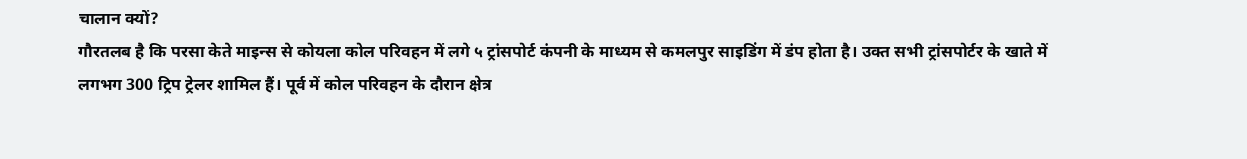चालान क्यों?
गौरतलब है कि परसा केते माइन्स से कोयला कोल परिवहन में लगे ५ ट्रांसपोर्ट कंपनी के माध्यम से कमलपुर साइडिंग में डंप होता है। उक्त सभी ट्रांसपोर्टर के खाते में लगभग 300 ट्रिप ट्रेलर शामिल हैं। पूर्व में कोल परिवहन के दौरान क्षेत्र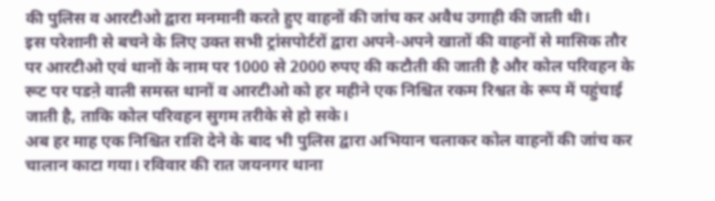की पुलिस व आरटीओ द्वारा मनमानी करते हुए वाहनों की जांच कर अवैध उगाही की जाती थी।
इस परेशानी से बचने के लिए उक्त सभी ट्रांसपोर्टरों द्वारा अपने-अपने खातों की वाहनों से मासिक तौर पर आरटीओ एवं थानों के नाम पर 1000 से 2000 रुपए की कटौती की जाती है और कोल परिवहन के रूट पर पडऩे वाली समस्त थानों व आरटीओ को हर महीने एक निश्चित रकम रिश्वत के रूप में पहुंचाई जाती है, ताकि कोल परिवहन सुगम तरीके से हो सके।
अब हर माह एक निश्चित राशि देने के बाद भी पुलिस द्वारा अभियान चलाकर कोल वाहनों की जांच कर चालान काटा गया। रविवार की रात जयनगर थाना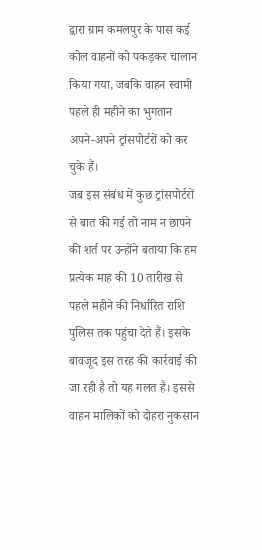द्वारा ग्राम कमलपुर के पास कई कोल वाहनों को पकड़कर चालान किया गया, जबकि वाहन स्वामी पहले ही महीने का भुगतान अपने-अपने ट्रांसपोर्टरों को कर चुके हैं।
जब इस संबंध में कुछ ट्रांसपोर्टरों से बात की गई तो नाम न छापने की शर्त पर उन्होंने बताया कि हम प्रत्येक माह की 10 तारीख से पहले महीने की निर्धारित राशि पुलिस तक पहुंचा देते हैं। इसके बावजूद इस तरह की कार्रवाई की जा रही है तो यह गलत है। इससे वाहन मालिकों को दोहरा नुकसान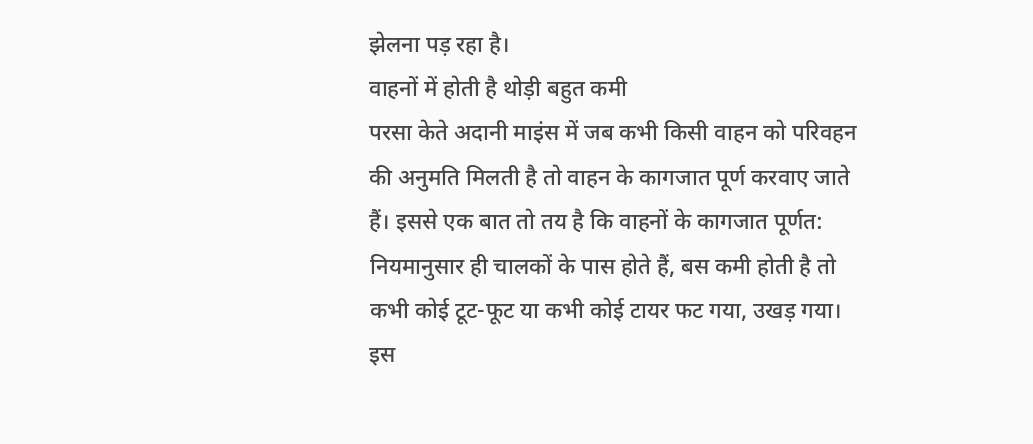झेलना पड़ रहा है।
वाहनों में होती है थोड़ी बहुत कमी
परसा केते अदानी माइंस में जब कभी किसी वाहन को परिवहन की अनुमति मिलती है तो वाहन के कागजात पूर्ण करवाए जाते हैं। इससे एक बात तो तय है कि वाहनों के कागजात पूर्णत: नियमानुसार ही चालकों के पास होते हैं, बस कमी होती है तो कभी कोई टूट-फूट या कभी कोई टायर फट गया, उखड़ गया।
इस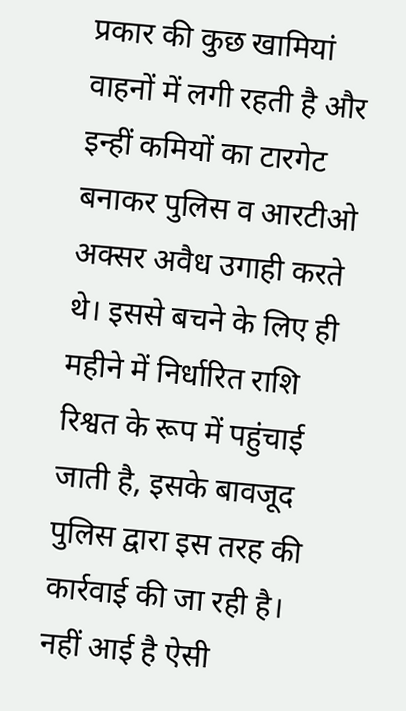प्रकार की कुछ खामियां वाहनों में लगी रहती है और इन्हीं कमियों का टारगेट बनाकर पुलिस व आरटीओ अक्सर अवैध उगाही करते थे। इससे बचने के लिए ही महीने में निर्धारित राशि रिश्वत के रूप में पहुंचाई जाती है, इसके बावजूद पुलिस द्वारा इस तरह की कार्रवाई की जा रही है।
नहीं आई है ऐसी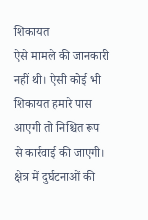शिकायत
ऐसे मामले की जानकारी नहीं थी। ऐसी कोई भी शिकायत हमारे पास आएगी तो निश्चित रूप से कार्रवाई की जाएगी। क्षेत्र में दुर्घटनाओं की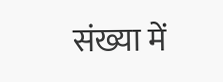संख्या में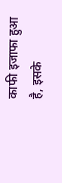काफी इजाफा हुआ है, इसके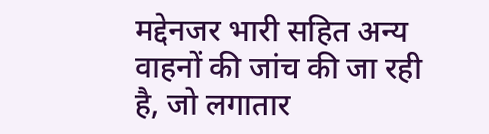मद्देनजर भारी सहित अन्य वाहनों की जांच की जा रही है, जो लगातार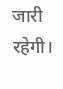जारी रहेगी।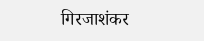गिरजाशंकर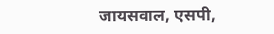जायसवाल, एसपी,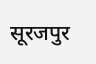सूरजपुर